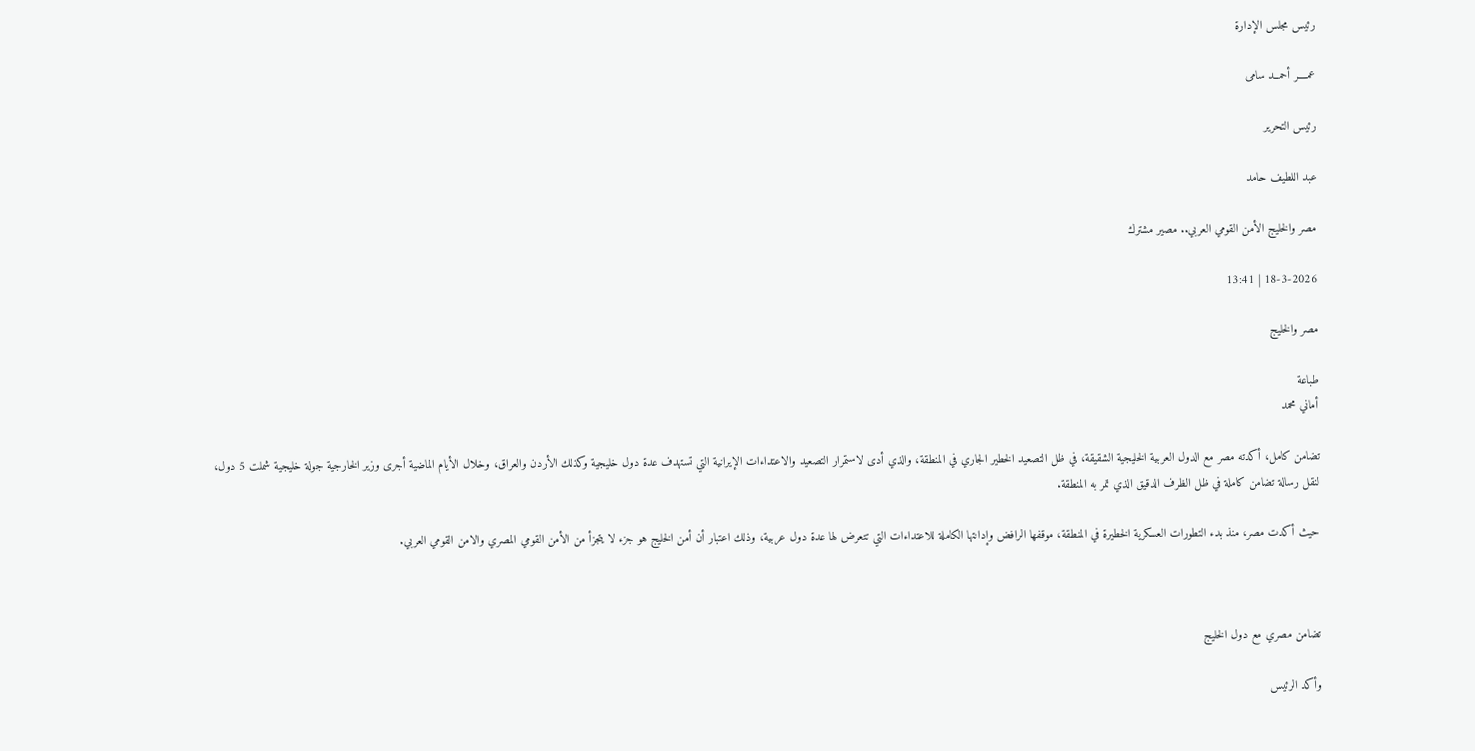رئيس مجلس الإدارة

عمــــر أحمــد سامى

رئيس التحرير

عبد اللطيف حامد

مصر والخليج الأمن القومي العربي.. مصير مشترك

18-3-2026 | 13:41

مصر والخليج

طباعة
أماني محمد

تضامن كامل، أكدته مصر مع الدول العربية الخليجية الشقيقة، في ظل التصعيد الخطير الجاري في المنطقة، والذي أدى لاستمرار التصعيد والاعتداءات الإيرانية التي تستهدف عدة دول خليجية وكذلك الأردن والعراق، وخلال الأيام الماضية أجرى وزير الخارجية جولة خليجية شملت 5 دول، لنقل رسالة تضامن كاملة في ظل الظرف الدقيق الذي تمر به المنطقة.

حيث أكدت مصر، منذ بدء التطورات العسكرية الخطيرة في المنطقة، موقفها الرافض وإدانتها الكاملة للاعتداءات التي تتعرض لها عدة دول عربية، وذلك اعتبار أن أمن الخليج هو جزء لا يتجزأ من الأمن القومي المصري والامن القومي العربي.



تضامن مصري مع دول الخليج

وأكد الرئيس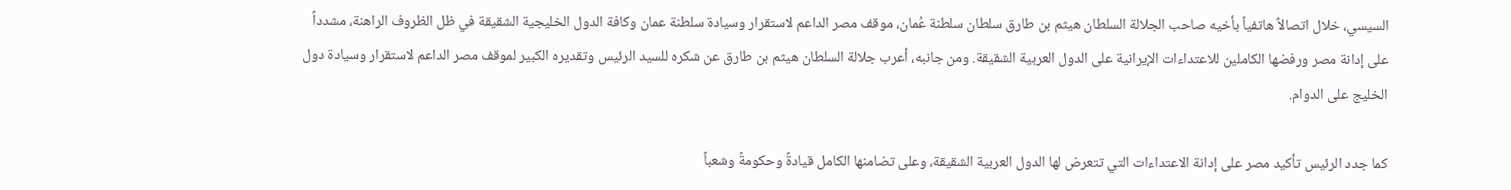السيسي، خلال اتصالاً هاتفياً بأخيه صاحب الجلالة السلطان هيثم بن طارق سلطان سلطنة عُمان، موقف مصر الداعم لاستقرار وسيادة سلطنة عمان وكافة الدول الخليجية الشقيقة في ظل الظروف الراهنة، مشدداً على إدانة مصر ورفضها الكاملين للاعتداءات الإيرانية على الدول العربية الشقيقة. ومن جانبه، أعرب جلالة السلطان هيثم بن طارق عن شكره للسيد الرئيس وتقديره الكبير لموقف مصر الداعم لاستقرار وسيادة دول الخليج على الدوام.

كما جدد الرئيس تأكيد مصر على إدانة الاعتداءات التي تتعرض لها الدول العربية الشقيقة، وعلى تضامنها الكامل قيادةً وحكومةً وشعباً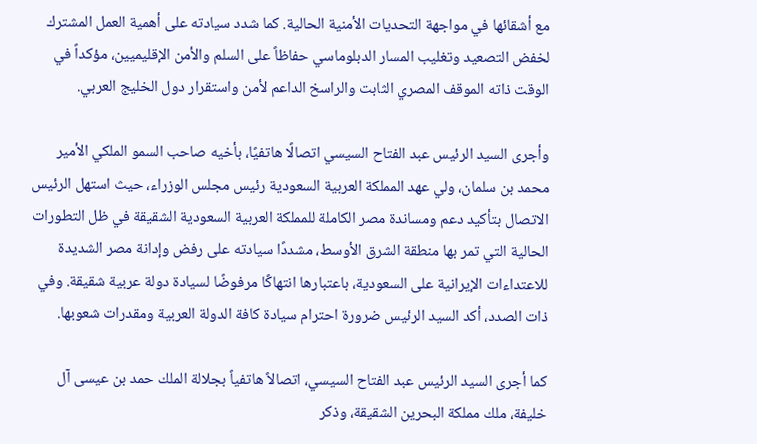مع أشقائها في مواجهة التحديات الأمنية الحالية. كما شدد سيادته على أهمية العمل المشترك لخفض التصعيد وتغليب المسار الدبلوماسي حفاظاً على السلم والأمن الإقليميين، مؤكداً في الوقت ذاته الموقف المصري الثابت والراسخ الداعم لأمن واستقرار دول الخليج العربي.

وأجرى السيد الرئيس عبد الفتاح السيسي اتصالًا هاتفيًا، بأخيه صاحب السمو الملكي الأمير محمد بن سلمان، ولي عهد المملكة العربية السعودية رئيس مجلس الوزراء، حيث استهل الرئيس الاتصال بتأكيد دعم ومساندة مصر الكاملة للمملكة العربية السعودية الشقيقة في ظل التطورات الحالية التي تمر بها منطقة الشرق الأوسط، مشددًا سيادته على رفض وإدانة مصر الشديدة للاعتداءات الإيرانية على السعودية، باعتبارها انتهاكًا مرفوضًا لسيادة دولة عربية شقيقة. وفي ذات الصدد، أكد السيد الرئيس ضرورة احترام سيادة كافة الدولة العربية ومقدرات شعوبها.

كما أجرى السيد الرئيس عبد الفتاح السيسي، اتصالاً هاتفياً بجلالة الملك حمد بن عيسى آل خليفة، ملك مملكة البحرين الشقيقة، وذكر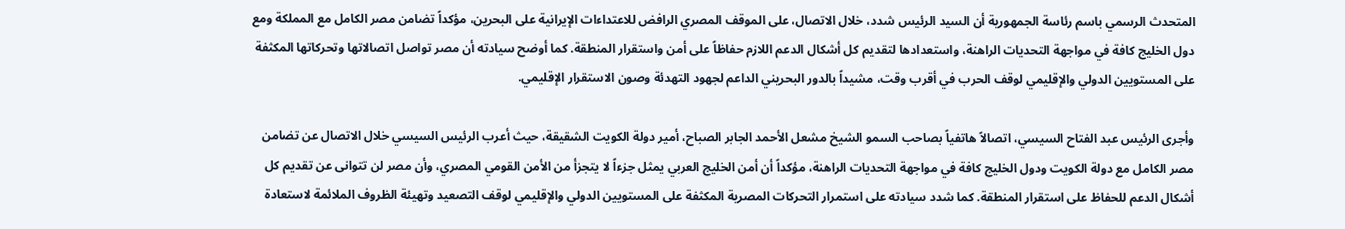المتحدث الرسمي باسم رئاسة الجمهورية أن السيد الرئيس شدد، خلال الاتصال، على الموقف المصري الرافض للاعتداءات الإيرانية على البحرين، مؤكداً تضامن مصر الكامل مع المملكة ومع دول الخليج كافة في مواجهة التحديات الراهنة، واستعدادها لتقديم كل أشكال الدعم اللازم حفاظاً على أمن واستقرار المنطقة. كما أوضح سيادته أن مصر تواصل اتصالاتها وتحركاتها المكثفة على المستويين الدولي والإقليمي لوقف الحرب في أقرب وقت، مشيداً بالدور البحريني الداعم لجهود التهدئة وصون الاستقرار الإقليمي.

وأجرى الرئيس عبد الفتاح السيسي، اتصالاً هاتفياً بصاحب السمو الشيخ مشعل الأحمد الجابر الصباح، أمير دولة الكويت الشقيقة، حيث أعرب الرئيس السيسي خلال الاتصال عن تضامن مصر الكامل مع دولة الكويت ودول الخليج كافة في مواجهة التحديات الراهنة، مؤكداً أن أمن الخليج العربي يمثل جزءاً لا يتجزأ من الأمن القومي المصري، وأن مصر لن تتوانى عن تقديم كل أشكال الدعم للحفاظ على استقرار المنطقة. كما شدد سيادته على استمرار التحركات المصرية المكثفة على المستويين الدولي والإقليمي لوقف التصعيد وتهيئة الظروف الملائمة لاستعادة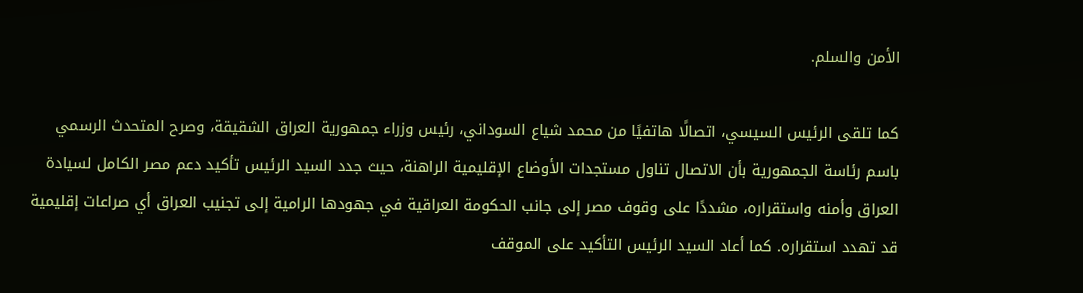الأمن والسلم.

كما تلقى الرئيس السيسي، اتصالًا هاتفيًا من محمد شياع السوداني، رئيس وزراء جمهورية العراق الشقيقة، وصرح المتحدث الرسمي باسم رئاسة الجمهورية بأن الاتصال تناول مستجدات الأوضاع الإقليمية الراهنة، حيث جدد السيد الرئيس تأكيد دعم مصر الكامل لسيادة العراق وأمنه واستقراره، مشددًا على وقوف مصر إلى جانب الحكومة العراقية في جهودها الرامية إلى تجنيب العراق أي صراعات إقليمية قد تهدد استقراره. كما أعاد السيد الرئيس التأكيد على الموقف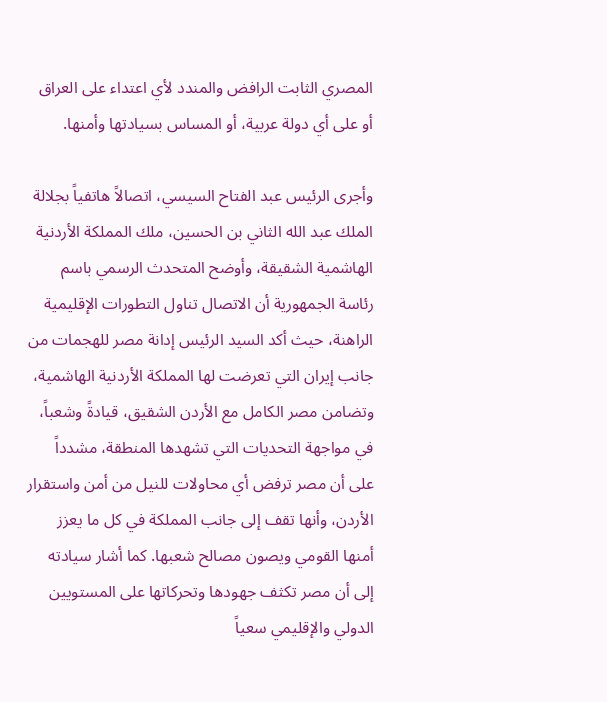المصري الثابت الرافض والمندد لأي اعتداء على العراق أو على أي دولة عربية، أو المساس بسيادتها وأمنها.

وأجرى الرئيس عبد الفتاح السيسي، اتصالاً هاتفياً بجلالة الملك عبد الله الثاني بن الحسين، ملك المملكة الأردنية الهاشمية الشقيقة، وأوضح المتحدث الرسمي باسم رئاسة الجمهورية أن الاتصال تناول التطورات الإقليمية الراهنة، حيث أكد السيد الرئيس إدانة مصر للهجمات من جانب إيران التي تعرضت لها المملكة الأردنية الهاشمية، وتضامن مصر الكامل مع الأردن الشقيق، قيادةً وشعباً، في مواجهة التحديات التي تشهدها المنطقة، مشدداً على أن مصر ترفض أي محاولات للنيل من أمن واستقرار الأردن، وأنها تقف إلى جانب المملكة في كل ما يعزز أمنها القومي ويصون مصالح شعبها. كما أشار سيادته إلى أن مصر تكثف جهودها وتحركاتها على المستويين الدولي والإقليمي سعياً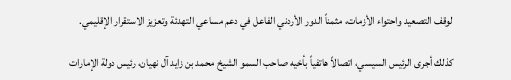لوقف التصعيد واحتواء الأزمات، مثمناً الدور الأردني الفاعل في دعم مساعي التهدئة وتعزيز الاستقرار الإقليمي.

كذلك أجرى الرئيس السيسي، اتصالاً هاتفياً بأخيه صاحب السمو الشيخ محمد بن زايد آل نهيان، رئيس دولة الإمارات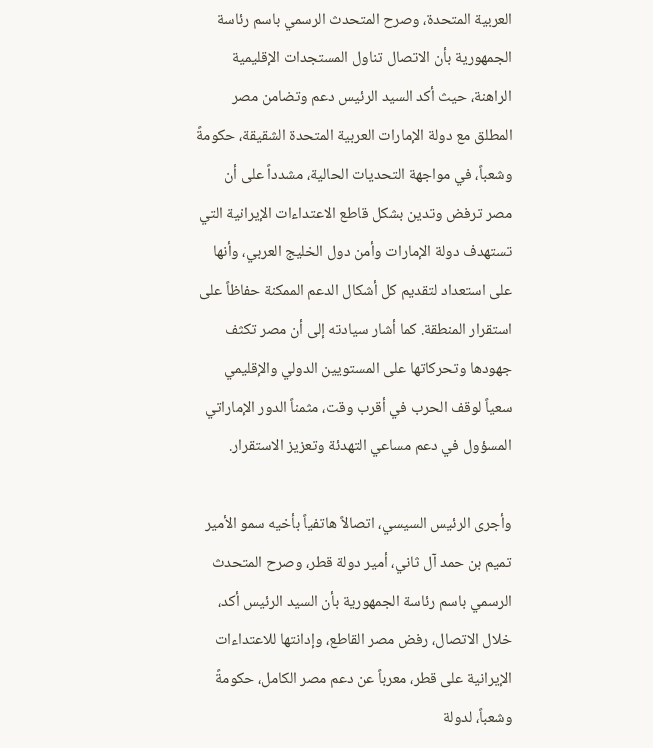العربية المتحدة، وصرح المتحدث الرسمي باسم رئاسة الجمهورية بأن الاتصال تناول المستجدات الإقليمية الراهنة، حيث أكد السيد الرئيس دعم وتضامن مصر المطلق مع دولة الإمارات العربية المتحدة الشقيقة، حكومةً وشعباً، في مواجهة التحديات الحالية، مشدداً على أن مصر ترفض وتدين بشكل قاطع الاعتداءات الإيرانية التي تستهدف دولة الإمارات وأمن دول الخليج العربي، وأنها على استعداد لتقديم كل أشكال الدعم الممكنة حفاظاً على استقرار المنطقة. كما أشار سيادته إلى أن مصر تكثف جهودها وتحركاتها على المستويين الدولي والإقليمي سعياً لوقف الحرب في أقرب وقت، مثمناً الدور الإماراتي المسؤول في دعم مساعي التهدئة وتعزيز الاستقرار.

وأجرى الرئيس السيسي، اتصالاً هاتفياً بأخيه سمو الأمير تميم بن حمد آل ثاني، أمير دولة قطر، وصرح المتحدث الرسمي باسم رئاسة الجمهورية بأن السيد الرئيس أكد، خلال الاتصال، رفض مصر القاطع، وإدانتها للاعتداءات الإيرانية على قطر، معرباً عن دعم مصر الكامل، حكومةً وشعباً، لدولة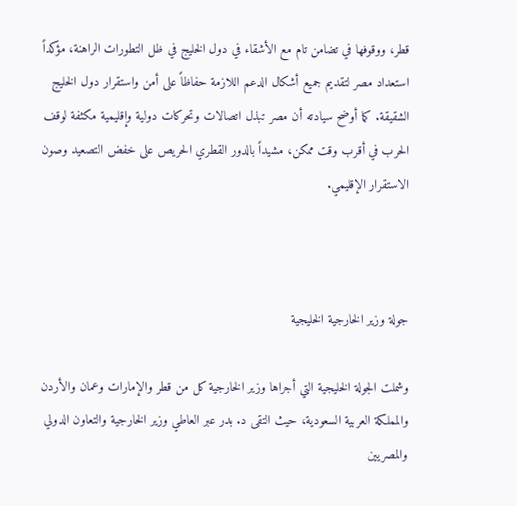قطر، ووقوفها في تضامن تام مع الأشقاء في دول الخليج في ظل التطورات الراهنة، مؤكداً استعداد مصر لتقديم جميع أشكال الدعم اللازمة حفاظاً على أمن واستقرار دول الخليج الشقيقة. كما أوضح سيادته أن مصر تبذل اتصالات وتحركات دولية وإقليمية مكثفة لوقف الحرب في أقرب وقت ممكن، مشيداً بالدور القطري الحريص على خفض التصعيد وصون الاستقرار الإقليمي.



جولة وزير الخارجية الخليجية

وشملت الجولة الخليجية التي أجراها وزير الخارجية كل من قطر والإمارات وعمان والأردن والمملكة العربية السعودية، حيث التقى د. بدر عبر العاطي وزير الخارجية والتعاون الدولي والمصريين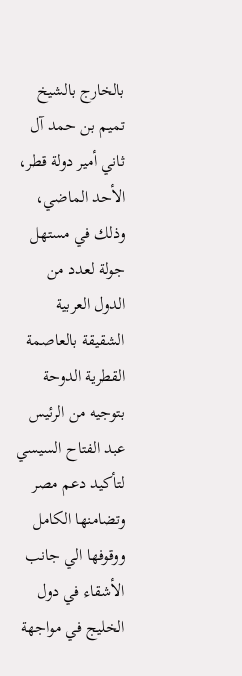بالخارج بالشيخ تميم بن حمد آل ثاني أمير دولة قطر، الأحد الماضي، وذلك في مستهل جولة لعدد من الدول العربية الشقيقة بالعاصمة القطرية الدوحة بتوجيه من الرئيس عبد الفتاح السيسي لتأكيد دعم مصر وتضامنها الكامل ووقوفها الي جانب الأشقاء في دول الخليج في مواجهة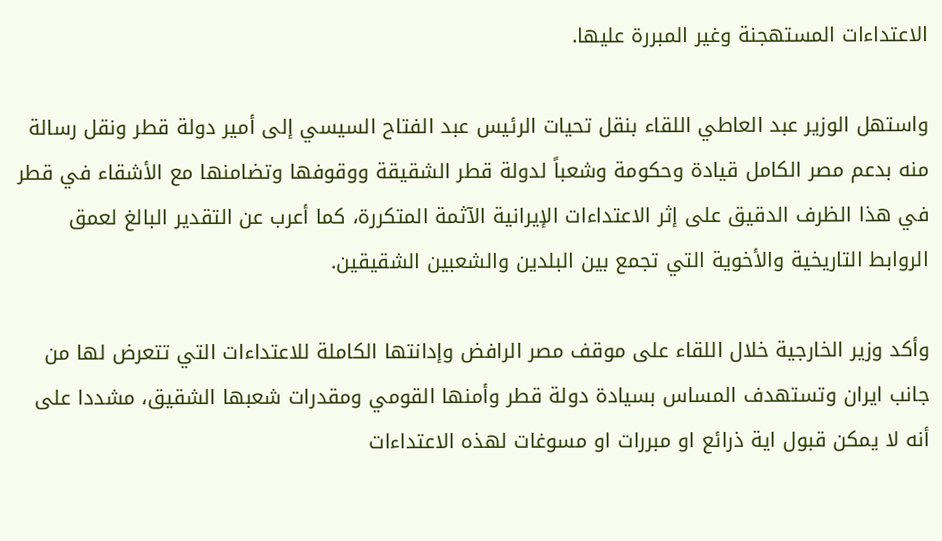الاعتداءات المستهجنة وغير المبررة عليها.

واستهل الوزير عبد العاطي اللقاء بنقل تحيات الرئيس عبد الفتاح السيسي إلى أمير دولة قطر ونقل رسالة منه بدعم مصر الكامل قيادة وحكومة وشعباً لدولة قطر الشقيقة ووقوفها وتضامنها مع الأشقاء في قطر في هذا الظرف الدقيق على إثر الاعتداءات الإيرانية الآثمة المتكررة، كما أعرب عن التقدير البالغ لعمق الروابط التاريخية والأخوية التي تجمع بين البلدين والشعبين الشقيقين.

وأكد وزير الخارجية خلال اللقاء على موقف مصر الرافض وإدانتها الكاملة للاعتداءات التي تتعرض لها من جانب ايران وتستهدف المساس بسيادة دولة قطر وأمنها القومي ومقدرات شعبها الشقيق، مشددا على أنه لا يمكن قبول اية ذرائع او مبررات او مسوغات لهذه الاعتداءات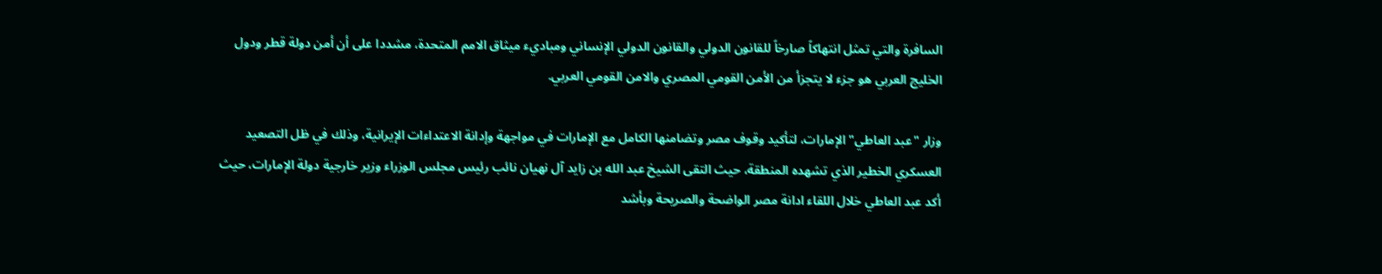السافرة والتي تمثل انتهاكاً صارخاً للقانون الدولي والقانون الدولي الإنساني ومباديء ميثاق الامم المتحدة، مشددا على أن أمن دولة قطر ودول الخليج العربي هو جزء لا يتجزأ من الأمن القومي المصري والامن القومي العربي.

وزار "عبد العاطي" الإمارات، لتأكيد وقوف مصر وتضامنها الكامل مع الإمارات في مواجهة وإدانة الاعتداءات الإيرانية، وذلك في ظل التصعيد العسكري الخطير الذي تشهده المنطقة، حيث التقى الشيخ عبد الله بن زايد آل نهيان نائب رئيس مجلس الوزراء وزير خارجية دولة الإمارات، حيث أكد عبد العاطي خلال اللقاء ادانة مصر الواضحة والصريحة وبأشد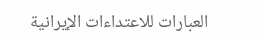العبارات للاعتداءات الإيرانية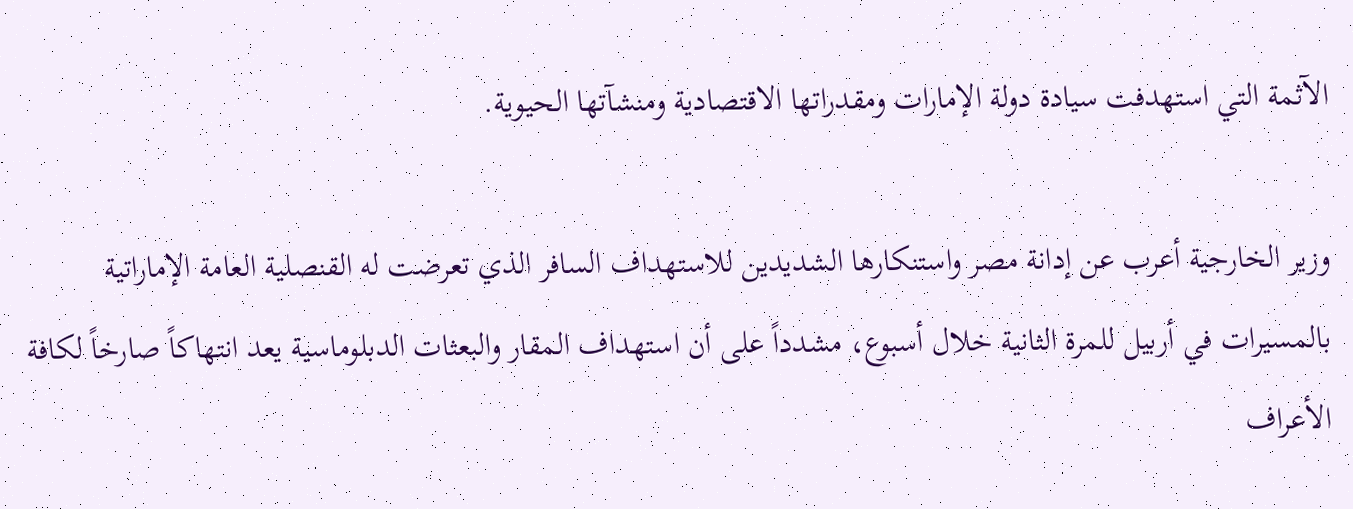الآثمة التي استهدفت سيادة دولة الإمارات ومقدراتها الاقتصادية ومنشآتها الحيوية.

وزير الخارجية أعرب عن إدانة مصر واستنكارها الشديدين للاستهداف السافر الذي تعرضت له القنصلية العامة الإماراتية بالمسيرات في أربيل للمرة الثانية خلال أسبوع، مشدداً على أن استهداف المقار والبعثات الدبلوماسية يعد انتهاكاً صارخاً لكافة الأعراف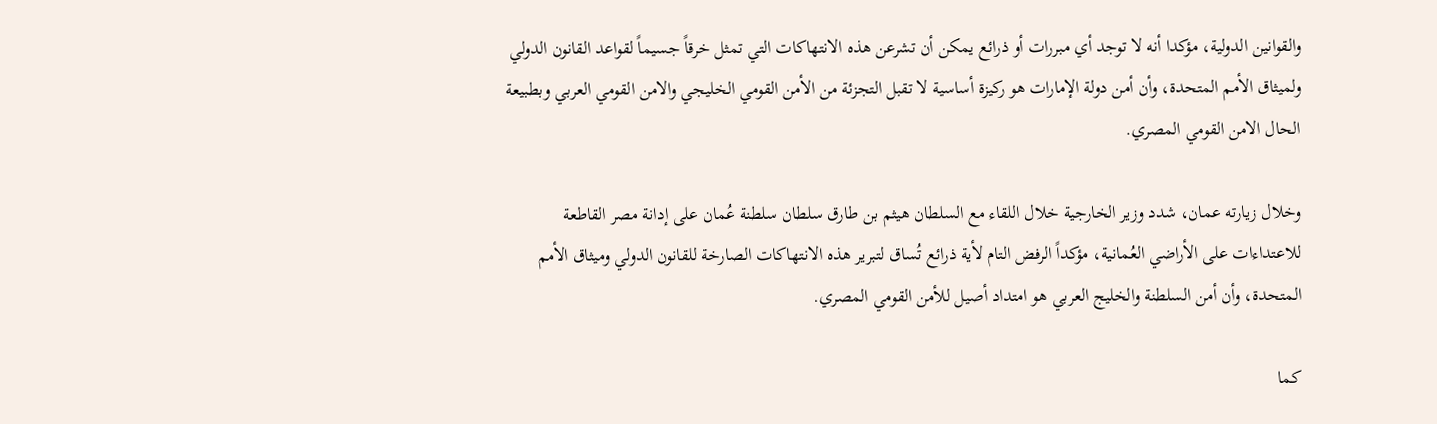والقوانين الدولية، مؤكدا أنه لا توجد أي مبررات أو ذرائع يمكن أن تشرعن هذه الانتهاكات التي تمثل خرقاً جسيماً لقواعد القانون الدولي ولميثاق الأمم المتحدة، وأن أمن دولة الإمارات هو ركيزة أساسية لا تقبل التجزئة من الأمن القومي الخليجي والامن القومي العربي وبطبيعة الحال الامن القومي المصري.

وخلال زيارته عمان، شدد وزير الخارجية خلال اللقاء مع السلطان هيثم بن طارق سلطان سلطنة عُمان على إدانة مصر القاطعة للاعتداءات على الأراضي العُمانية، مؤكداً الرفض التام لأية ذرائع تُساق لتبرير هذه الانتهاكات الصارخة للقانون الدولي وميثاق الأمم المتحدة، وأن أمن السلطنة والخليج العربي هو امتداد أصيل للأمن القومي المصري.

كما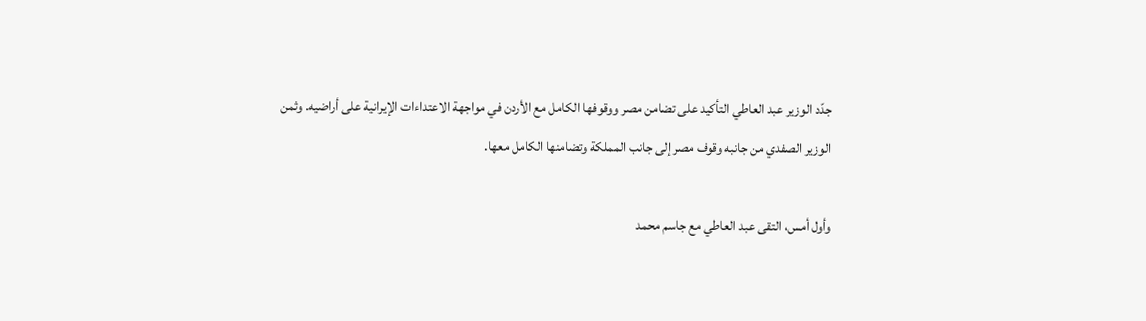جدّد الوزير عبد العاطي التأكيد على تضامن مصر ووقوفها الكامل مع الأردن في مواجهة الاعتداءات الإيرانية على أراضيه. وثمن الوزير الصفدي من جانبه وقوف مصر إلى جانب المملكة وتضامنها الكامل معها.

وأول أمس، التقى عبد العاطي مع جاسم محمد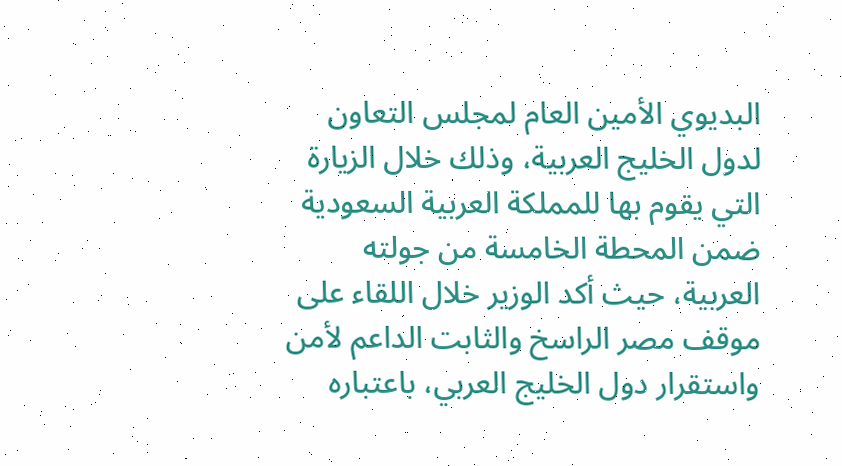البديوي الأمين العام لمجلس التعاون لدول الخليج العربية، وذلك خلال الزيارة التي يقوم بها للمملكة العربية السعودية ضمن المحطة الخامسة من جولته العربية، حيث أكد الوزير خلال اللقاء على موقف مصر الراسخ والثابت الداعم لأمن واستقرار دول الخليج العربي، باعتباره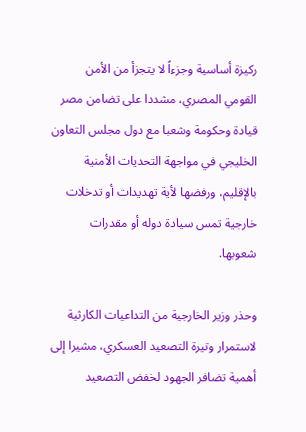ركيزة أساسية وجزءاً لا يتجزأ من الأمن القومي المصري، مشددا على تضامن مصر قيادة وحكومة وشعبا مع دول مجلس التعاون الخليجي في مواجهة التحديات الأمنية بالإقليم، ورفضها لأية تهديدات أو تدخلات خارجية تمس سيادة دوله أو مقدرات شعوبها.

وحذر وزير الخارجية من التداعيات الكارثية لاستمرار وتيرة التصعيد العسكري، مشيرا إلى أهمية تضافر الجهود لخفض التصعيد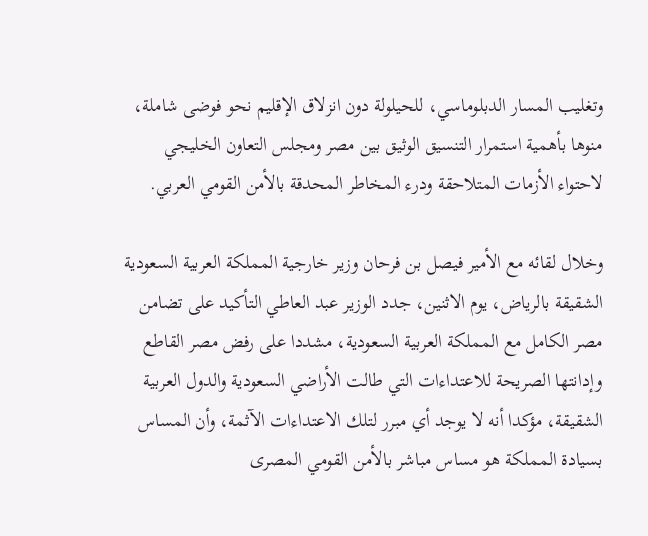وتغليب المسار الدبلوماسي، للحيلولة دون انزلاق الإقليم نحو فوضى شاملة، منوها بأهمية استمرار التنسيق الوثيق بين مصر ومجلس التعاون الخليجي لاحتواء الأزمات المتلاحقة ودرء المخاطر المحدقة بالأمن القومي العربي.

وخلال لقائه مع الأمير فيصل بن فرحان وزير خارجية المملكة العربية السعودية الشقيقة بالرياض، يوم الاثنين، جدد الوزير عبد العاطي التأكيد على تضامن مصر الكامل مع المملكة العربية السعودية، مشددا على رفض مصر القاطع وإدانتها الصريحة للاعتداءات التي طالت الأراضي السعودية والدول العربية الشقيقة، مؤكدا أنه لا يوجد أي مبرر لتلك الاعتداءات الآثمة، وأن المساس بسيادة المملكة هو مساس مباشر بالأمن القومي المصرى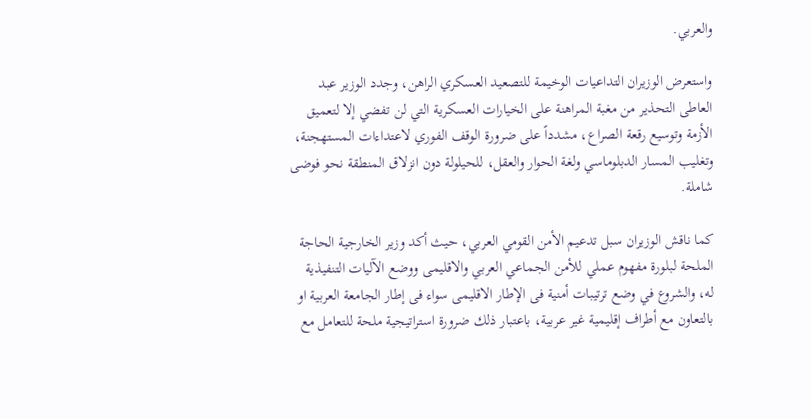والعربي.

واستعرض الوزيران التداعيات الوخيمة للتصعيد العسكري الراهن، وجدد الوزير عبد العاطى التحذير من مغبة المراهنة على الخيارات العسكرية التي لن تفضي إلا لتعميق الأزمة وتوسيع رقعة الصراع، مشدداً على ضرورة الوقف الفوري لاعتداءات المستهجنة، وتغليب المسار الدبلوماسي ولغة الحوار والعقل، للحيلولة دون انزلاق المنطقة نحو فوضى شاملة.

كما ناقش الوزيران سبل تدعيم الأمن القومي العربي، حيث أكد وزير الخارجية الحاجة الملحة لبلورة مفهوم عملي للأمن الجماعي العربي والاقليمى ووضع الآليات التنفيذية له، والشروع في وضع ترتيبات أمنية فى الإطار الاقليمى سواء فى إطار الجامعة العربية او بالتعاون مع أطراف إقليمية غير عربية، باعتبار ذلك ضرورة استراتيجية ملحة للتعامل مع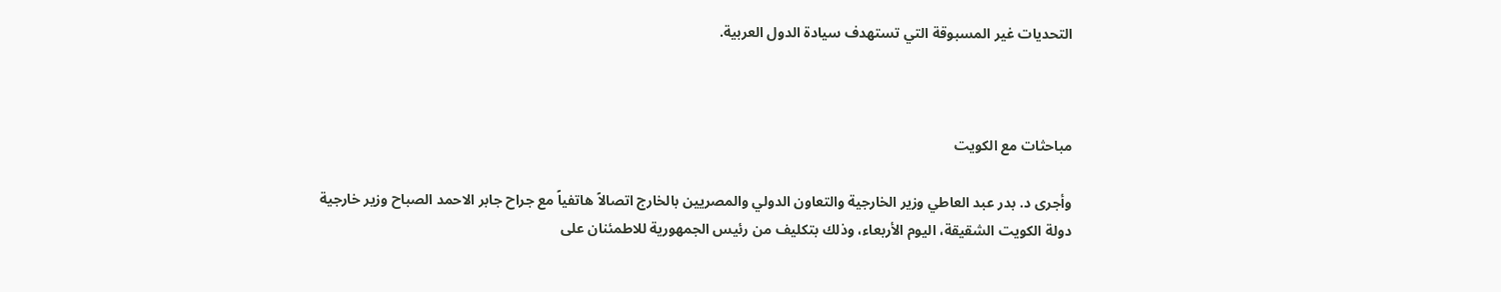التحديات غير المسبوقة التي تستهدف سيادة الدول العربية.



مباحثات مع الكويت

وأجرى د. بدر عبد العاطي وزير الخارجية والتعاون الدولي والمصريين بالخارج اتصالاً هاتفياً مع جراح جابر الاحمد الصباح وزير خارجية دولة الكويت الشقيقة، اليوم الأربعاء، وذلك بتكليف من رئيس الجمهورية للاطمئنان على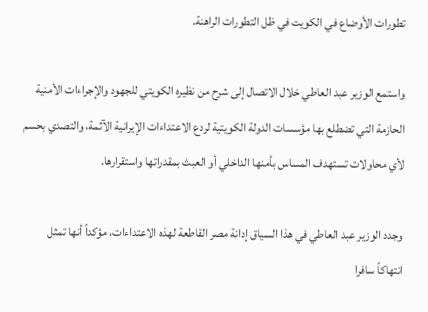تطورات الأوضاع في الكويت في ظل التطورات الراهنة.

واستمع الوزير عبد العاطي خلال الاتصال إلى شرح من نظيره الكويتي للجهود والإجراءات الأمنية الحازمة التي تضطلع بها مؤسسات الدولة الكويتية لردع الاعتداءات الإيرانية الآثمة، والتصدي بحسم لأي محاولات تستهدف المساس بأمنها الداخلي أو العبث بمقدراتها واستقرارها.

وجدد الوزير عبد العاطي في هذا السياق إدانة مصر القاطعة لهذه الاعتداءات، مؤكداً أنها تمثل انتهاكاً سافرا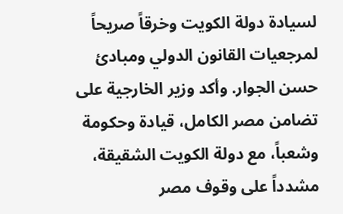لسيادة دولة الكويت وخرقاً صريحاً لمرجعيات القانون الدولي ومبادئ حسن الجوار. وأكد وزير الخارجية على تضامن مصر الكامل، قيادة وحكومة وشعباً، مع دولة الكويت الشقيقة، مشدداً على وقوف مصر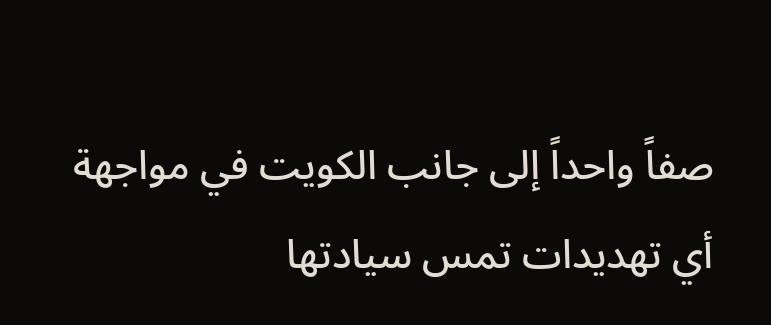صفاً واحداً إلى جانب الكويت في مواجهة أي تهديدات تمس سيادتها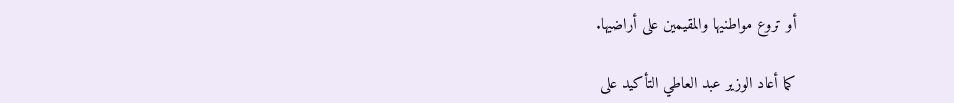أو تروع مواطنيها والمقيمين على أراضيها.

كما أعاد الوزير عبد العاطي التأكيد على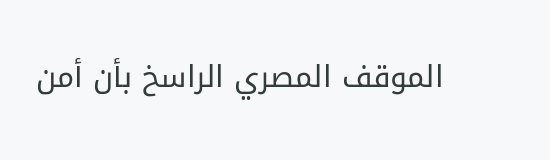الموقف المصري الراسخ بأن أمن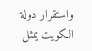واستقرار دولة الكويت يمثل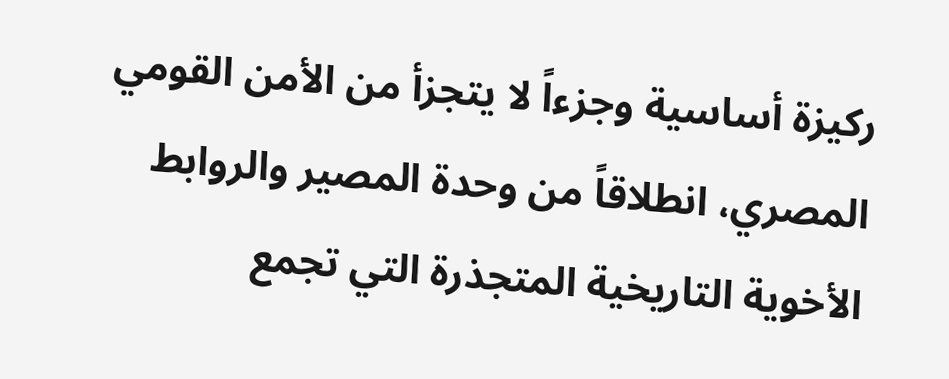ركيزة أساسية وجزءاً لا يتجزأ من الأمن القومي المصري، انطلاقاً من وحدة المصير والروابط الأخوية التاريخية المتجذرة التي تجمع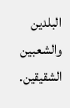البلدين والشعبين الشقيقين.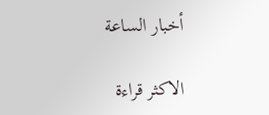أخبار الساعة

الاكثر قراءة